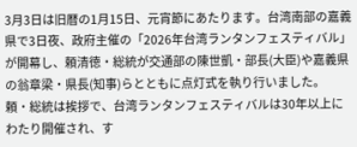3月3日は旧暦の1月15日、元宵節にあたります。台湾南部の嘉義県で3日夜、政府主催の「2026年台湾ランタンフェスティバル」が開幕し、頼清徳・総統が交通部の陳世凱・部長(大臣)や嘉義県の翁章梁・県長(知事)らとともに点灯式を執り行いました。
頼・総統は挨拶で、台湾ランタンフェスティバルは30年以上にわたり開催され、す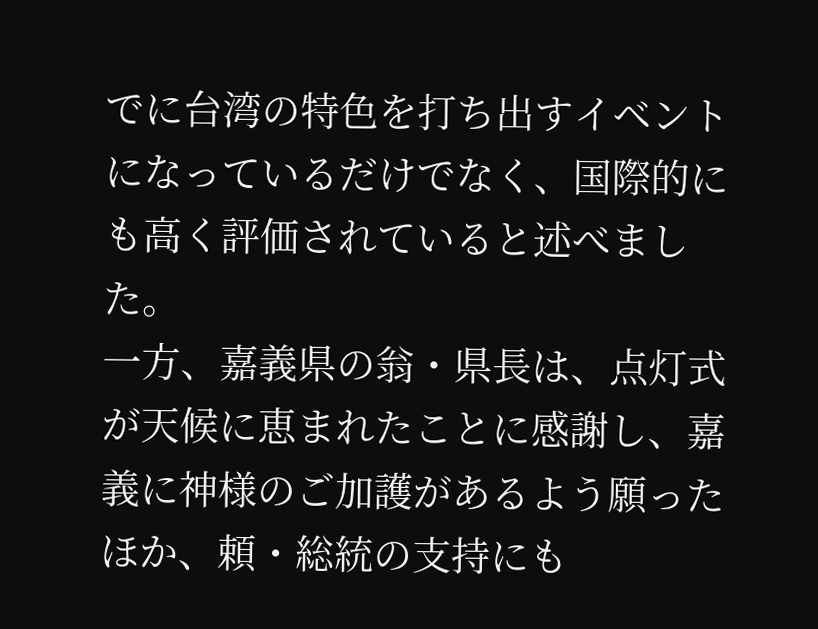でに台湾の特色を打ち出すイベントになっているだけでなく、国際的にも高く評価されていると述べました。
一方、嘉義県の翁・県長は、点灯式が天候に恵まれたことに感謝し、嘉義に神様のご加護があるよう願ったほか、頼・総統の支持にも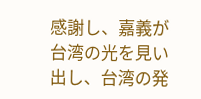感謝し、嘉義が台湾の光を見い出し、台湾の発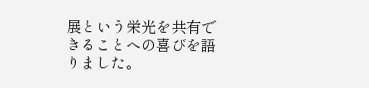展という栄光を共有できることへの喜びを語りました。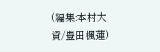(編集:本村大資/豊田楓蓮)